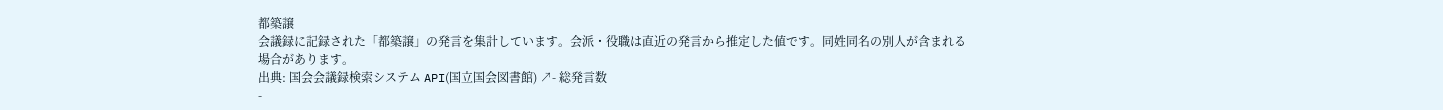都築譲
会議録に記録された「都築譲」の発言を集計しています。会派・役職は直近の発言から推定した値です。同姓同名の別人が含まれる場合があります。
出典: 国会会議録検索システム API(国立国会図書館) ↗- 総発言数
-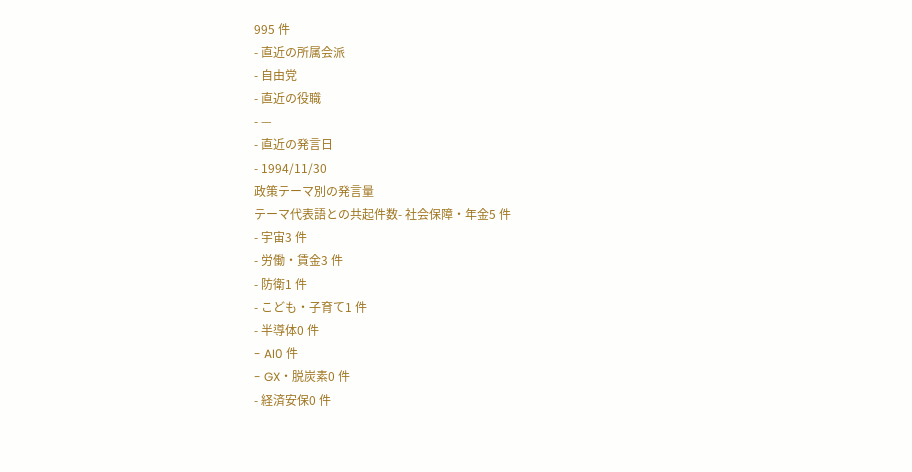995 件
- 直近の所属会派
- 自由党
- 直近の役職
- —
- 直近の発言日
- 1994/11/30
政策テーマ別の発言量
テーマ代表語との共起件数- 社会保障・年金5 件
- 宇宙3 件
- 労働・賃金3 件
- 防衛1 件
- こども・子育て1 件
- 半導体0 件
- AI0 件
- GX・脱炭素0 件
- 経済安保0 件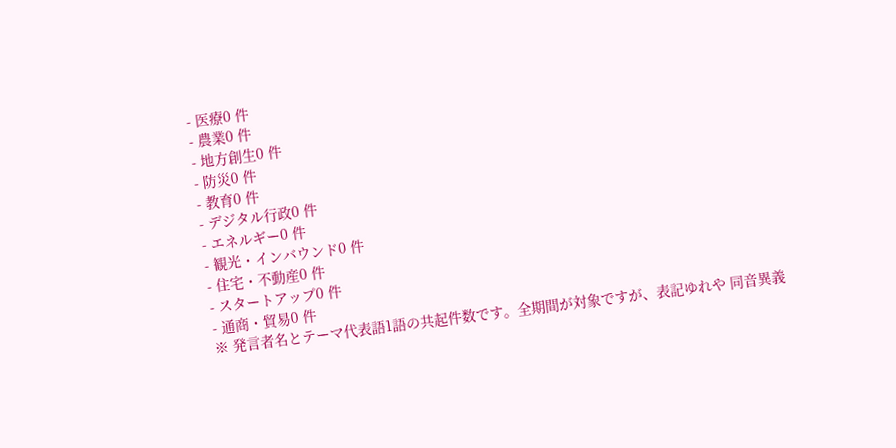- 医療0 件
- 農業0 件
- 地方創生0 件
- 防災0 件
- 教育0 件
- デジタル行政0 件
- エネルギー0 件
- 観光・インバウンド0 件
- 住宅・不動産0 件
- スタートアップ0 件
- 通商・貿易0 件
※ 発言者名とテーマ代表語1語の共起件数です。全期間が対象ですが、表記ゆれや 同音異義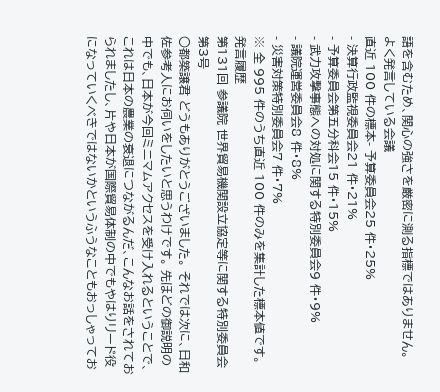語を含むため、関心の強さを厳密に測る指標ではありません。
よく発言している会議
直近 100 件の標本- 予算委員会25 件・25%
- 決算行政監視委員会21 件・21%
- 予算委員会第五分科会15 件・15%
- 武力攻撃事態への対処に関する特別委員会9 件・9%
- 議院運営委員会8 件・8%
- 災害対策特別委員会7 件・7%
※ 全 995 件のうち直近 100 件のみを集計した標本値です。
発言履歴
第131回 参議院 世界貿易機関設立協定等に関する特別委員会 第3号
○都築譲君 どうもありがとうございました。 それでは次に、日和佐参考人にお伺いをしたいと思うわけです。 先ほどの御説明の中でも、日本が今回ミニマムアクセスを受け入れるということで、これは日本の農業の衰退につながるんだ、こんなお話をされておられましたし、片や日本が国際貿易体制の中でもやはりリード役になっていくべきではないかというふうなこともおっしゃってお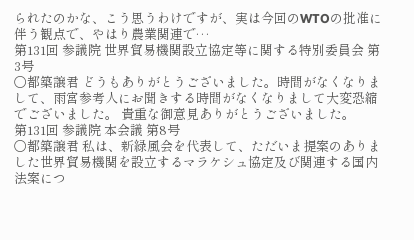られたのかな、こう思うわけですが、実は今回のWTOの批准に伴う観点で、やはり農業関連で…
第131回 参議院 世界貿易機関設立協定等に関する特別委員会 第3号
○都築譲君 どうもありがとうございました。時間がなくなりまして、雨宮参考人にお聞きする時間がなくなりまして大変恐縮でございました。 貴重な御意見ありがとうございました。
第131回 参議院 本会議 第8号
○都築譲君 私は、新緑風会を代表して、ただいま提案のありました世界貿易機関を設立するマラケシュ協定及び関連する国内法案につ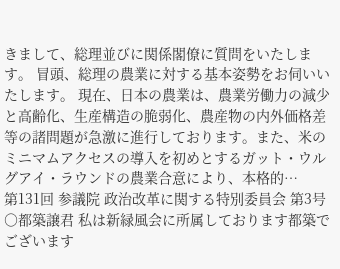きまして、総理並びに関係閣僚に質問をいたします。 冒頭、総理の農業に対する基本姿勢をお伺いいたします。 現在、日本の農業は、農業労働力の減少と高齢化、生産構造の脆弱化、農産物の内外価格差等の諸問題が急激に進行しております。また、米のミニマムアクセスの導入を初めとするガット・ウルグアイ・ラウンドの農業合意により、本格的…
第131回 参議院 政治改革に関する特別委員会 第3号
○都築譲君 私は新緑風会に所属しております都築でございます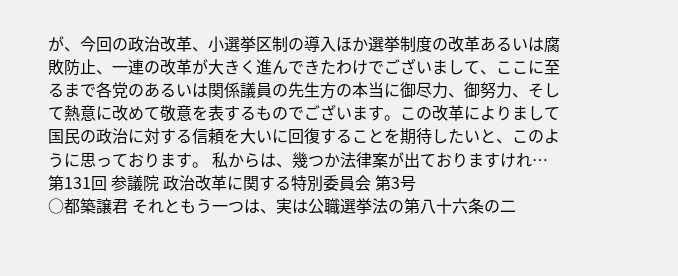が、今回の政治改革、小選挙区制の導入ほか選挙制度の改革あるいは腐敗防止、一連の改革が大きく進んできたわけでございまして、ここに至るまで各党のあるいは関係議員の先生方の本当に御尽力、御努力、そして熱意に改めて敬意を表するものでございます。この改革によりまして国民の政治に対する信頼を大いに回復することを期待したいと、このように思っております。 私からは、幾つか法律案が出ておりますけれ…
第131回 参議院 政治改革に関する特別委員会 第3号
○都築譲君 それともう一つは、実は公職選挙法の第八十六条の二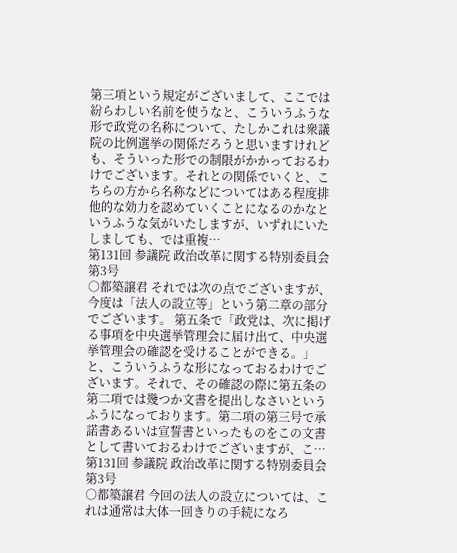第三項という規定がございまして、ここでは紛らわしい名前を使うなと、こういうふうな形で政党の名称について、たしかこれは衆議院の比例選挙の関係だろうと思いますけれども、そういった形での制限がかかっておるわけでございます。それとの関係でいくと、こちらの方から名称などについてはある程度排他的な効力を認めていくことになるのかなというふうな気がいたしますが、いずれにいたしましても、では重複…
第131回 参議院 政治改革に関する特別委員会 第3号
○都築譲君 それでは次の点でございますが、今度は「法人の設立等」という第二章の部分でございます。 第五条で「政党は、次に掲げる事項を中央選挙管理会に届け出て、中央選挙管理会の確認を受けることができる。」と、こういうふうな形になっておるわけでございます。それで、その確認の際に第五条の第二項では幾つか文書を提出しなさいというふうになっております。第二項の第三号で承諾書あるいは宣誓書といったものをこの文書として書いておるわけでございますが、こ…
第131回 参議院 政治改革に関する特別委員会 第3号
○都築譲君 今回の法人の設立については、これは通常は大体一回きりの手続になろ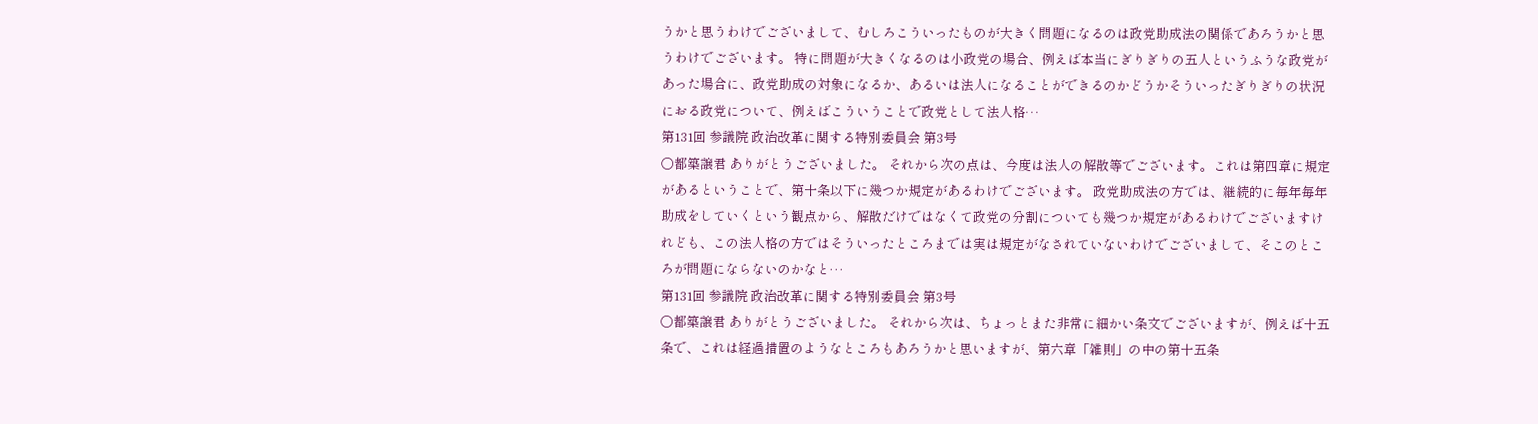うかと思うわけでございまして、むしろこういったものが大きく問題になるのは政党助成法の関係であろうかと思うわけでございます。 特に問題が大きくなるのは小政党の場合、例えば本当にぎりぎりの五人というふうな政党があった場合に、政党助成の対象になるか、あるいは法人になることができるのかどうかそういったぎりぎりの状況におる政党について、例えばこういうことで政党として法人格…
第131回 参議院 政治改革に関する特別委員会 第3号
○都築譲君 ありがとうございました。 それから次の点は、今度は法人の解散等でございます。これは第四章に規定があるということで、第十条以下に幾つか規定があるわけでございます。 政党助成法の方では、継続的に毎年毎年助成をしていくという観点から、解散だけではなくて政党の分割についても幾つか規定があるわけでございますけれども、この法人格の方ではそういったところまでは実は規定がなされていないわけでございまして、そこのところが問題にならないのかなと…
第131回 参議院 政治改革に関する特別委員会 第3号
○都築譲君 ありがとうございました。 それから次は、ちょっとまた非常に細かい条文でございますが、例えば十五条で、これは経過措置のようなところもあろうかと思いますが、第六章「雑則」の中の第十五条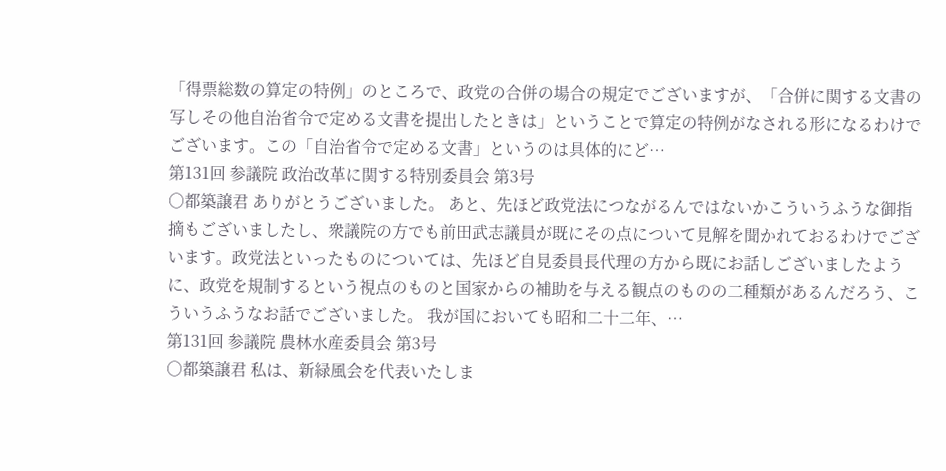「得票総数の算定の特例」のところで、政党の合併の場合の規定でございますが、「合併に関する文書の写しその他自治省令で定める文書を提出したときは」ということで算定の特例がなされる形になるわけでございます。この「自治省令で定める文書」というのは具体的にど…
第131回 参議院 政治改革に関する特別委員会 第3号
○都築譲君 ありがとうございました。 あと、先ほど政党法につながるんではないかこういうふうな御指摘もございましたし、衆議院の方でも前田武志議員が既にその点について見解を聞かれておるわけでございます。政党法といったものについては、先ほど自見委員長代理の方から既にお話しございましたように、政党を規制するという視点のものと国家からの補助を与える観点のものの二種類があるんだろう、こういうふうなお話でございました。 我が国においても昭和二十二年、…
第131回 参議院 農林水産委員会 第3号
○都築譲君 私は、新緑風会を代表いたしま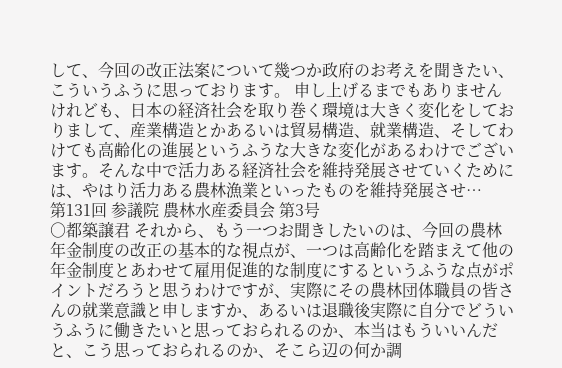して、今回の改正法案について幾つか政府のお考えを聞きたい、こういうふうに思っております。 申し上げるまでもありませんけれども、日本の経済社会を取り巻く環境は大きく変化をしておりまして、産業構造とかあるいは貿易構造、就業構造、そしてわけても高齢化の進展というふうな大きな変化があるわけでございます。そんな中で活力ある経済社会を維持発展させていくためには、やはり活力ある農林漁業といったものを維持発展させ…
第131回 参議院 農林水産委員会 第3号
○都築譲君 それから、もう一つお聞きしたいのは、今回の農林年金制度の改正の基本的な視点が、一つは高齢化を踏まえて他の年金制度とあわせて雇用促進的な制度にするというふうな点がポイントだろうと思うわけですが、実際にその農林団体職員の皆さんの就業意識と申しますか、あるいは退職後実際に自分でどういうふうに働きたいと思っておられるのか、本当はもういいんだと、こう思っておられるのか、そこら辺の何か調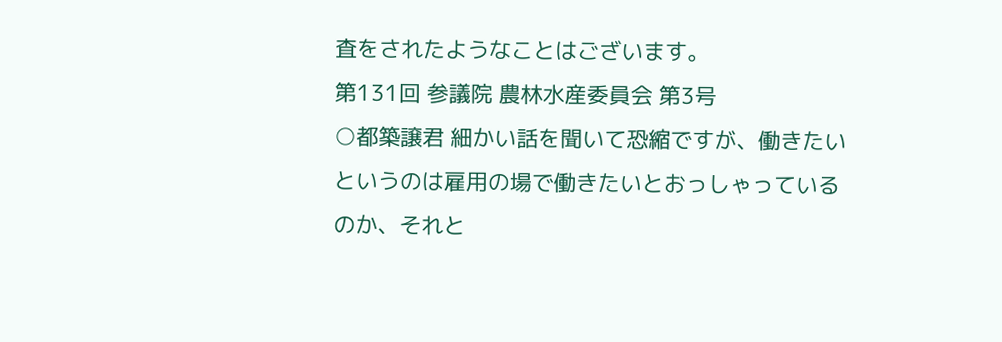査をされたようなことはございます。
第131回 参議院 農林水産委員会 第3号
○都築譲君 細かい話を聞いて恐縮ですが、働きたいというのは雇用の場で働きたいとおっしゃっているのか、それと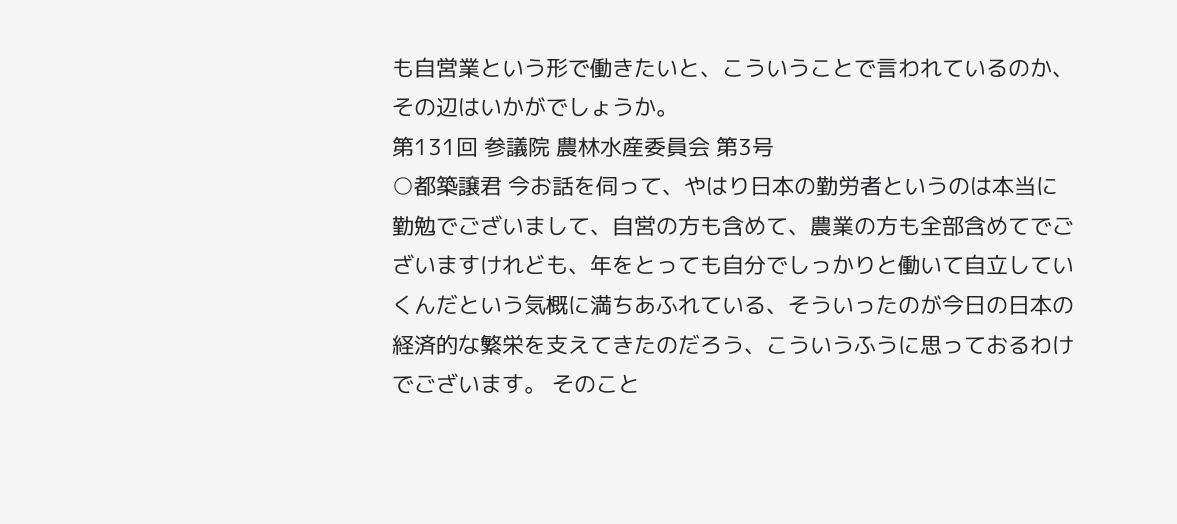も自営業という形で働きたいと、こういうことで言われているのか、その辺はいかがでしょうか。
第131回 参議院 農林水産委員会 第3号
○都築譲君 今お話を伺って、やはり日本の勤労者というのは本当に勤勉でございまして、自営の方も含めて、農業の方も全部含めてでございますけれども、年をとっても自分でしっかりと働いて自立していくんだという気概に満ちあふれている、そういったのが今日の日本の経済的な繁栄を支えてきたのだろう、こういうふうに思っておるわけでございます。 そのこと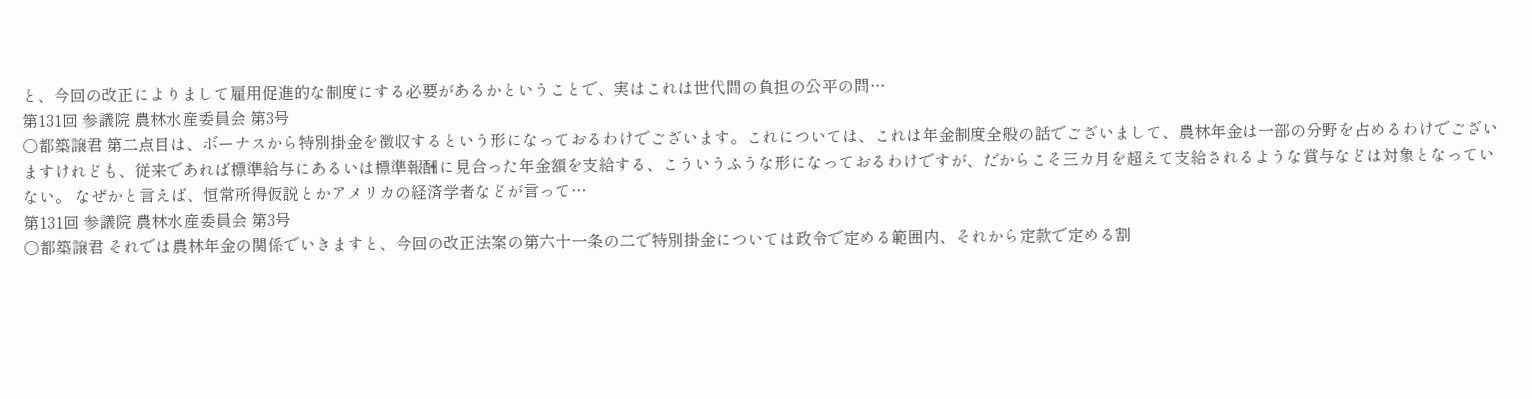と、今回の改正によりまして雇用促進的な制度にする必要があるかということで、実はこれは世代間の負担の公平の問…
第131回 参議院 農林水産委員会 第3号
○都築譲君 第二点目は、ボーナスから特別掛金を徴収するという形になっておるわけでございます。これについては、これは年金制度全般の話でございまして、農林年金は一部の分野を占めるわけでございますけれども、従来であれば標準給与にあるいは標準報酬に見合った年金額を支給する、こういうふうな形になっておるわけですが、だからこそ三カ月を超えて支給されるような賞与などは対象となっていない。 なぜかと言えば、恒常所得仮説とかアメリカの経済学者などが言って…
第131回 参議院 農林水産委員会 第3号
○都築譲君 それでは農林年金の関係でいきますと、今回の改正法案の第六十一条の二で特別掛金については政令で定める範囲内、それから定款で定める割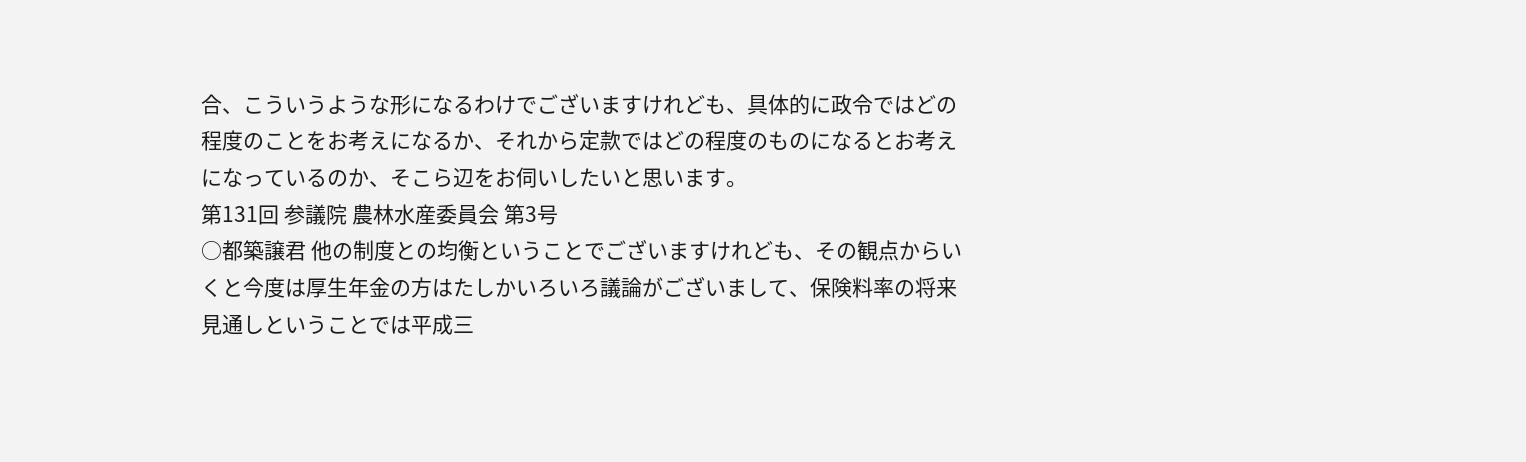合、こういうような形になるわけでございますけれども、具体的に政令ではどの程度のことをお考えになるか、それから定款ではどの程度のものになるとお考えになっているのか、そこら辺をお伺いしたいと思います。
第131回 参議院 農林水産委員会 第3号
○都築譲君 他の制度との均衡ということでございますけれども、その観点からいくと今度は厚生年金の方はたしかいろいろ議論がございまして、保険料率の将来見通しということでは平成三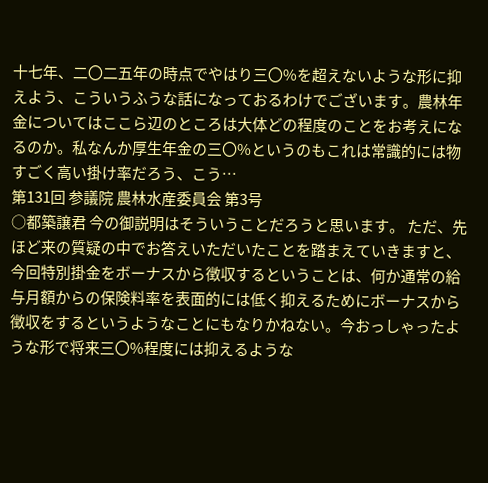十七年、二〇二五年の時点でやはり三〇%を超えないような形に抑えよう、こういうふうな話になっておるわけでございます。農林年金についてはここら辺のところは大体どの程度のことをお考えになるのか。私なんか厚生年金の三〇%というのもこれは常識的には物すごく高い掛け率だろう、こう…
第131回 参議院 農林水産委員会 第3号
○都築譲君 今の御説明はそういうことだろうと思います。 ただ、先ほど来の質疑の中でお答えいただいたことを踏まえていきますと、今回特別掛金をボーナスから徴収するということは、何か通常の給与月額からの保険料率を表面的には低く抑えるためにボーナスから徴収をするというようなことにもなりかねない。今おっしゃったような形で将来三〇%程度には抑えるような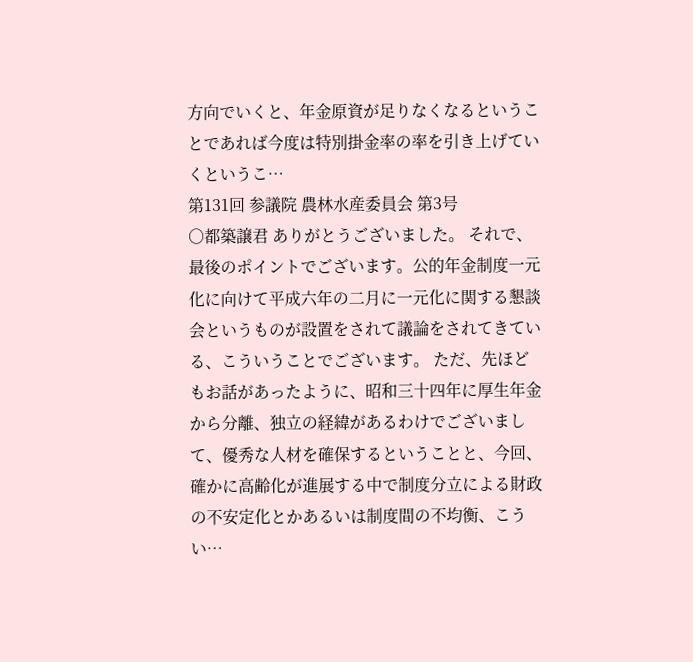方向でいくと、年金原資が足りなくなるということであれば今度は特別掛金率の率を引き上げていくというこ…
第131回 参議院 農林水産委員会 第3号
○都築譲君 ありがとうございました。 それで、最後のポイントでございます。公的年金制度一元化に向けて平成六年の二月に一元化に関する懇談会というものが設置をされて議論をされてきている、こういうことでございます。 ただ、先ほどもお話があったように、昭和三十四年に厚生年金から分離、独立の経緯があるわけでございまして、優秀な人材を確保するということと、今回、確かに高齢化が進展する中で制度分立による財政の不安定化とかあるいは制度間の不均衡、こうい…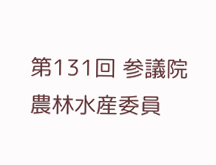第131回 参議院 農林水産委員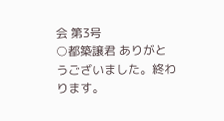会 第3号
○都築譲君 ありがとうございました。終わります。